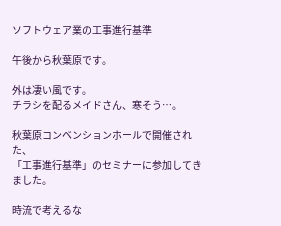ソフトウェア業の工事進行基準

午後から秋葉原です。

外は凄い風です。
チラシを配るメイドさん、寒そう…。

秋葉原コンベンションホールで開催された、
「工事進行基準」のセミナーに参加してきました。

時流で考えるな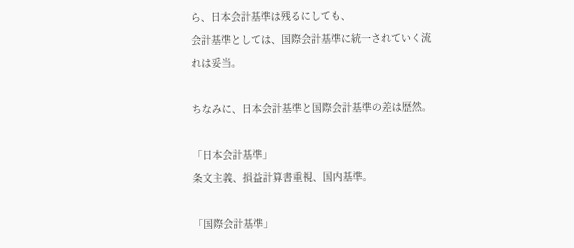ら、日本会計基準は残るにしても、
会計基準としては、国際会計基準に統一されていく流れは妥当。

ちなみに、日本会計基準と国際会計基準の差は歴然。

「日本会計基準」
条文主義、損益計算書重視、国内基準。

「国際会計基準」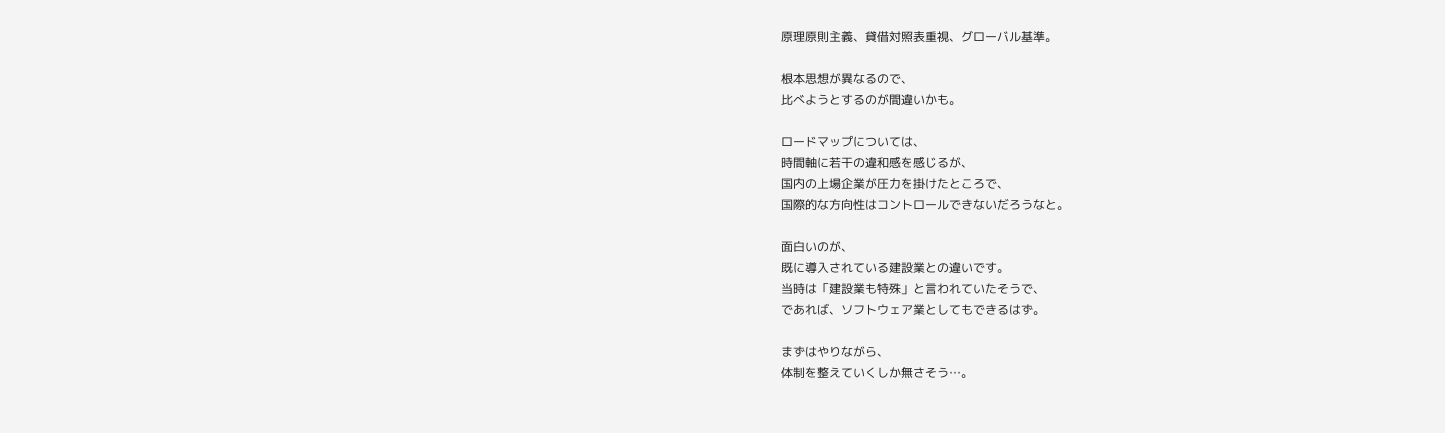原理原則主義、貸借対照表重視、グローバル基準。

根本思想が異なるので、
比べようとするのが間違いかも。

ロードマップについては、
時間軸に若干の違和感を感じるが、
国内の上場企業が圧力を掛けたところで、
国際的な方向性はコントロールできないだろうなと。

面白いのが、
既に導入されている建設業との違いです。
当時は「建設業も特殊」と言われていたそうで、
であれば、ソフトウェア業としてもできるはず。

まずはやりながら、
体制を整えていくしか無さそう…。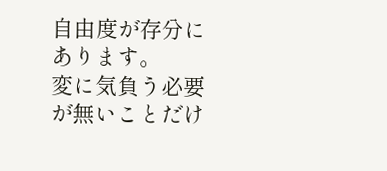自由度が存分にあります。
変に気負う必要が無いことだけ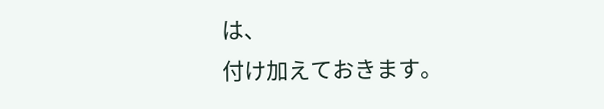は、
付け加えておきます。